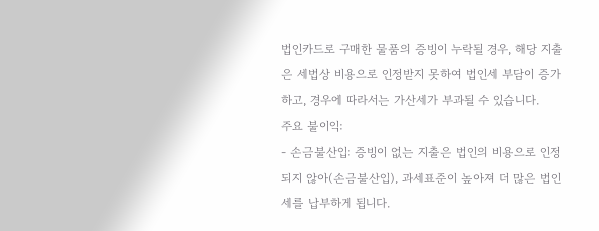법인카드로 구매한 물품의 증빙이 누락될 경우, 해당 지출은 세법상 비용으로 인정받지 못하여 법인세 부담이 증가하고, 경우에 따라서는 가산세가 부과될 수 있습니다.
주요 불이익:
- 손금불산입: 증빙이 없는 지출은 법인의 비용으로 인정되지 않아(손금불산입), 과세표준이 높아져 더 많은 법인세를 납부하게 됩니다.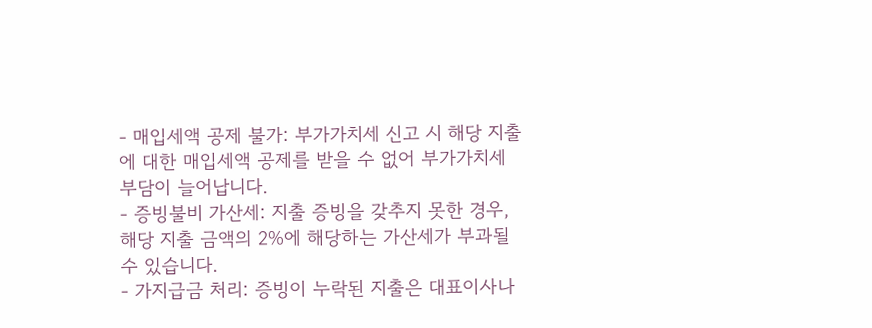- 매입세액 공제 불가: 부가가치세 신고 시 해당 지출에 대한 매입세액 공제를 받을 수 없어 부가가치세 부담이 늘어납니다.
- 증빙불비 가산세: 지출 증빙을 갖추지 못한 경우, 해당 지출 금액의 2%에 해당하는 가산세가 부과될 수 있습니다.
- 가지급금 처리: 증빙이 누락된 지출은 대표이사나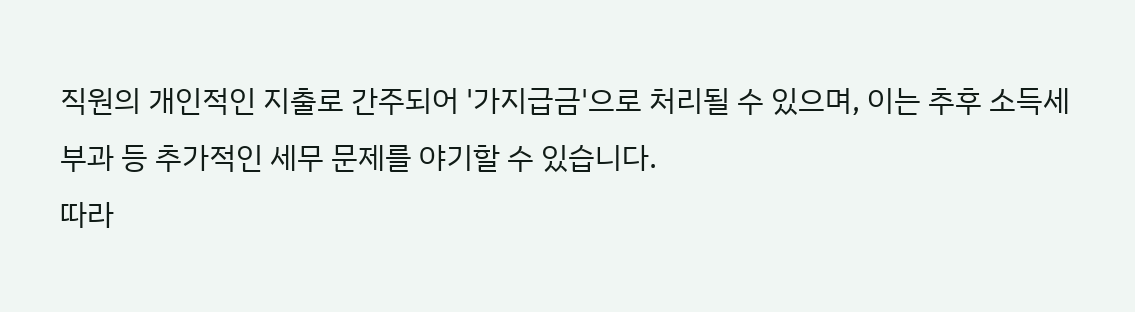직원의 개인적인 지출로 간주되어 '가지급금'으로 처리될 수 있으며, 이는 추후 소득세 부과 등 추가적인 세무 문제를 야기할 수 있습니다.
따라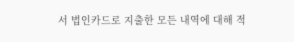서 법인카드로 지출한 모든 내역에 대해 적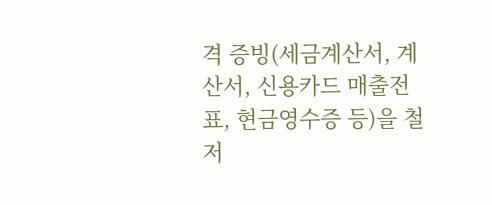격 증빙(세금계산서, 계산서, 신용카드 매출전표, 현금영수증 등)을 철저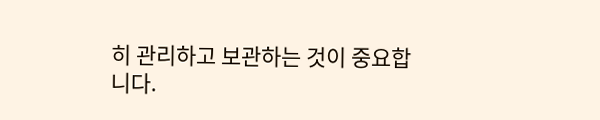히 관리하고 보관하는 것이 중요합니다.